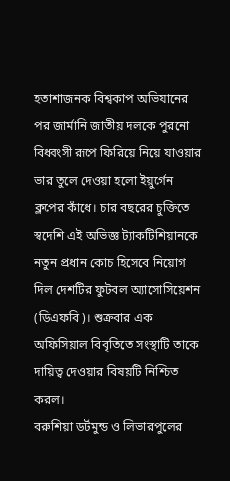হতাশাজনক বিশ্বকাপ অভিযানের পর জার্মানি জাতীয় দলকে পুরনো বিধ্বংসী রূপে ফিরিয়ে নিয়ে যাওয়ার ভার তুলে দেওয়া হলো ইয়ুর্গেন ক্লপের কাঁধে। চার বছরের চুক্তিতে স্বদেশি এই অভিজ্ঞ ট্যাকটিশিয়ানকে নতুন প্রধান কোচ হিসেবে নিয়োগ দিল দেশটির ফুটবল অ্যাসোসিয়েশন (ডিএফবি)। শুক্রবার এক অফিসিয়াল বিবৃতিতে সংস্থাটি তাকে দায়িত্ব দেওয়ার বিষয়টি নিশ্চিত করল।
বরুশিয়া ডর্টমুন্ড ও লিভারপুলের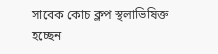সাবেক কোচ ক্লপ স্থলাভিষিক্ত হচ্ছেন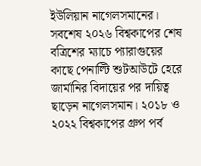ইউলিয়ান নাগেলসমানের। সবশেষ ২০২৬ বিশ্বকাপের শেষ বত্রিশের ম্যাচে প্যারাগুয়ের কাছে পেনাল্টি শুটআউটে হেরে জার্মানির বিদায়ের পর দায়িত্ব ছাড়েন নাগেলসমান। ২০১৮ ও ২০২২ বিশ্বকাপের গ্রুপ পর্ব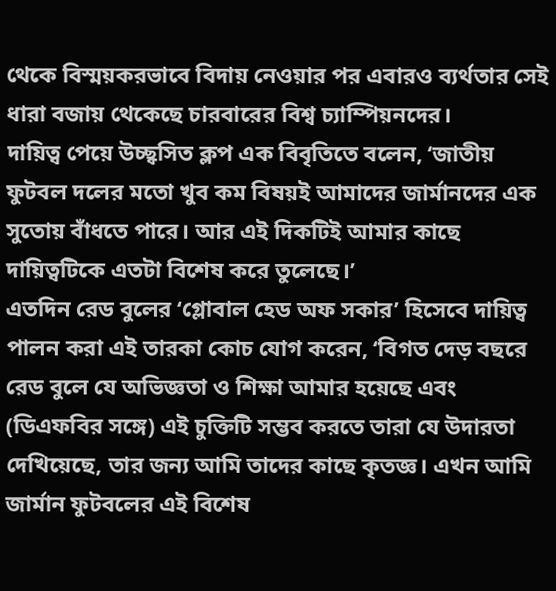থেকে বিস্ময়করভাবে বিদায় নেওয়ার পর এবারও ব্যর্থতার সেই ধারা বজায় থেকেছে চারবারের বিশ্ব চ্যাম্পিয়নদের।
দায়িত্ব পেয়ে উচ্ছ্বসিত ক্লপ এক বিবৃতিতে বলেন, ‘জাতীয় ফুটবল দলের মতো খুব কম বিষয়ই আমাদের জার্মানদের এক সুতোয় বাঁধতে পারে। আর এই দিকটিই আমার কাছে দায়িত্বটিকে এতটা বিশেষ করে তুলেছে।’
এতদিন রেড বুলের ‘গ্লোবাল হেড অফ সকার’ হিসেবে দায়িত্ব পালন করা এই তারকা কোচ যোগ করেন, ‘বিগত দেড় বছরে রেড বুলে যে অভিজ্ঞতা ও শিক্ষা আমার হয়েছে এবং (ডিএফবির সঙ্গে) এই চুক্তিটি সম্ভব করতে তারা যে উদারতা দেখিয়েছে, তার জন্য আমি তাদের কাছে কৃতজ্ঞ। এখন আমি জার্মান ফুটবলের এই বিশেষ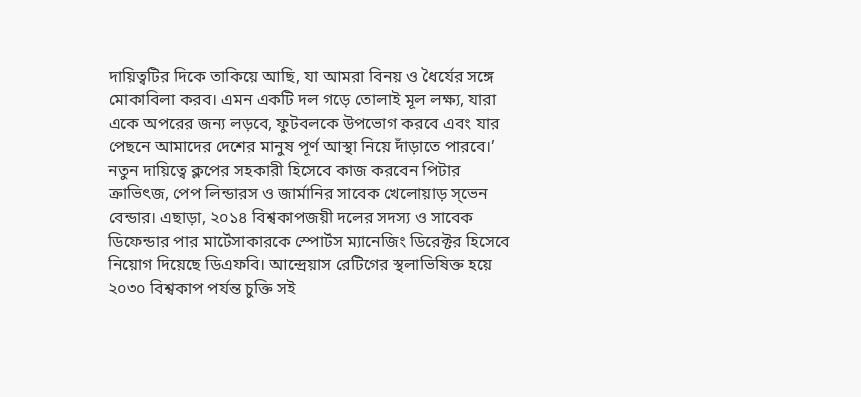দায়িত্বটির দিকে তাকিয়ে আছি, যা আমরা বিনয় ও ধৈর্যের সঙ্গে মোকাবিলা করব। এমন একটি দল গড়ে তোলাই মূল লক্ষ্য, যারা একে অপরের জন্য লড়বে, ফুটবলকে উপভোগ করবে এবং যার পেছনে আমাদের দেশের মানুষ পূর্ণ আস্থা নিয়ে দাঁড়াতে পারবে।’
নতুন দায়িত্বে ক্লপের সহকারী হিসেবে কাজ করবেন পিটার ক্রাভিৎজ, পেপ লিন্ডারস ও জার্মানির সাবেক খেলোয়াড় স্ভেন বেন্ডার। এছাড়া, ২০১৪ বিশ্বকাপজয়ী দলের সদস্য ও সাবেক ডিফেন্ডার পার মার্টেসাকারকে স্পোর্টস ম্যানেজিং ডিরেক্টর হিসেবে নিয়োগ দিয়েছে ডিএফবি। আন্দ্রেয়াস রেটিগের স্থলাভিষিক্ত হয়ে ২০৩০ বিশ্বকাপ পর্যন্ত চুক্তি সই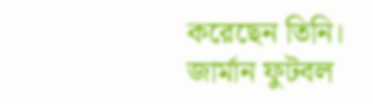করেছেন তিনি।
জার্মান ফুটবল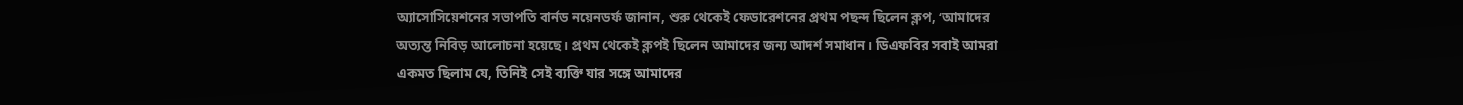অ্যাসোসিয়েশনের সভাপতি বার্নড নয়েনডর্ফ জানান, শুরু থেকেই ফেডারেশনের প্রথম পছন্দ ছিলেন ক্লপ, ‘আমাদের অত্যন্ত নিবিড় আলোচনা হয়েছে। প্রথম থেকেই ক্লপই ছিলেন আমাদের জন্য আদর্শ সমাধান। ডিএফবির সবাই আমরা একমত ছিলাম যে, তিনিই সেই ব্যক্তি যার সঙ্গে আমাদের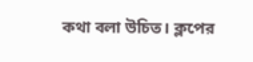কথা বলা উচিত। ক্লপের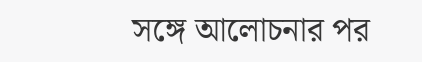সঙ্গে আলোচনার পর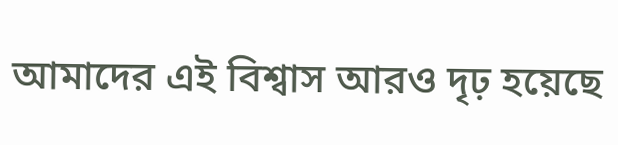আমাদের এই বিশ্বাস আরও দৃঢ় হয়েছে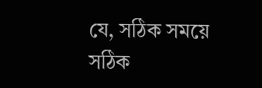যে, সঠিক সময়ে সঠিক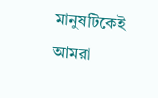মানুষটিকেই আমরা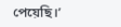পেয়েছি।’